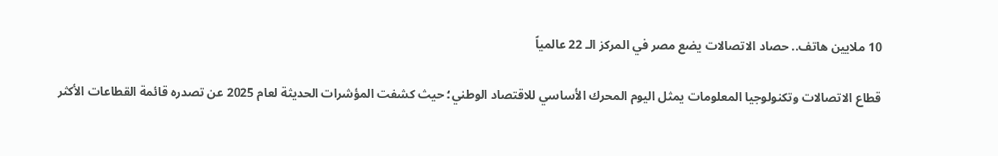10 ملايين هاتف.. حصاد الاتصالات يضع مصر في المركز الـ 22 عالمياً

قطاع الاتصالات وتكنولوجيا المعلومات يمثل اليوم المحرك الأساسي للاقتصاد الوطني؛ حيث كشفت المؤشرات الحديثة لعام 2025 عن تصدره قائمة القطاعات الأكثر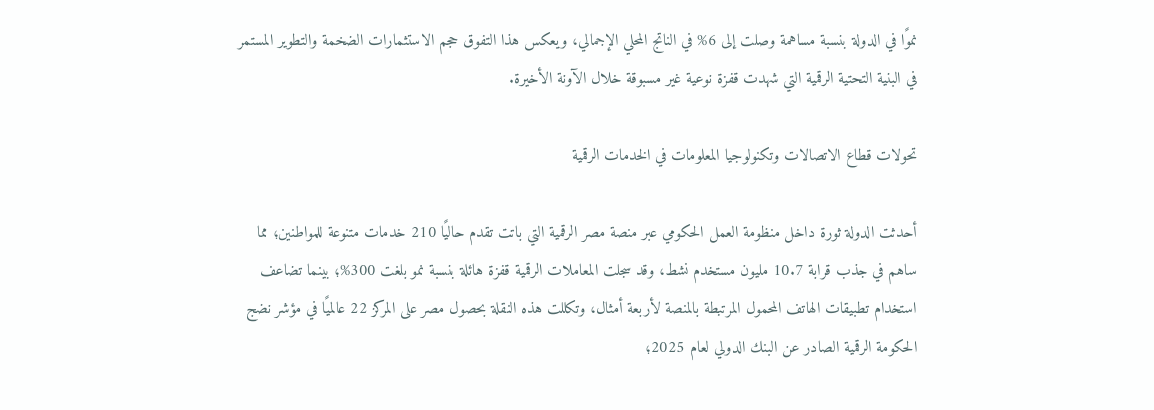نموًا في الدولة بنسبة مساهمة وصلت إلى 6% في الناتج المحلي الإجمالي، ويعكس هذا التفوق حجم الاستثمارات الضخمة والتطوير المستمر في البنية التحتية الرقمية التي شهدت قفزة نوعية غير مسبوقة خلال الآونة الأخيرة.

تحولات قطاع الاتصالات وتكنولوجيا المعلومات في الخدمات الرقمية

أحدثت الدولة ثورة داخل منظومة العمل الحكومي عبر منصة مصر الرقمية التي باتت تقدم حاليًا 210 خدمات متنوعة للمواطنين؛ مما ساهم في جذب قرابة 10.7 مليون مستخدم نشط، وقد سجلت المعاملات الرقمية قفزة هائلة بنسبة نمو بلغت 300%؛ بينما تضاعف استخدام تطبيقات الهاتف المحمول المرتبطة بالمنصة لأربعة أمثال، وتكللت هذه النقلة بحصول مصر على المركز 22 عالميًا في مؤشر نضج الحكومة الرقمية الصادر عن البنك الدولي لعام 2025؛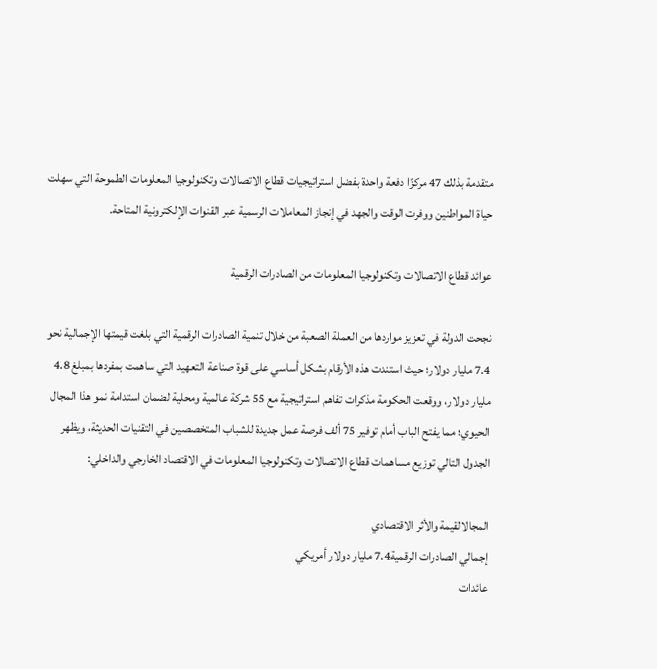متقدمة بذلك 47 مركزًا دفعة واحدة بفضل استراتيجيات قطاع الاتصالات وتكنولوجيا المعلومات الطموحة التي سهلت حياة المواطنين ووفرت الوقت والجهد في إنجاز المعاملات الرسمية عبر القنوات الإلكترونية المتاحة.

عوائد قطاع الاتصالات وتكنولوجيا المعلومات من الصادرات الرقمية

نجحت الدولة في تعزيز مواردها من العملة الصعبة من خلال تنمية الصادرات الرقمية التي بلغت قيمتها الإجمالية نحو 7.4 مليار دولار؛ حيث استندت هذه الأرقام بشكل أساسي على قوة صناعة التعهيد التي ساهمت بمفردها بمبلغ 4.8 مليار دولار، ووقعت الحكومة مذكرات تفاهم استراتيجية مع 55 شركة عالمية ومحلية لضمان استدامة نمو هذا المجال الحيوي؛ مما يفتح الباب أمام توفير 75 ألف فرصة عمل جديدة للشباب المتخصصين في التقنيات الحديثة، ويظهر الجدول التالي توزيع مساهمات قطاع الاتصالات وتكنولوجيا المعلومات في الاقتصاد الخارجي والداخلي:

المجالالقيمة والأثر الاقتصادي
إجمالي الصادرات الرقمية7.4 مليار دولار أمريكي
عائدات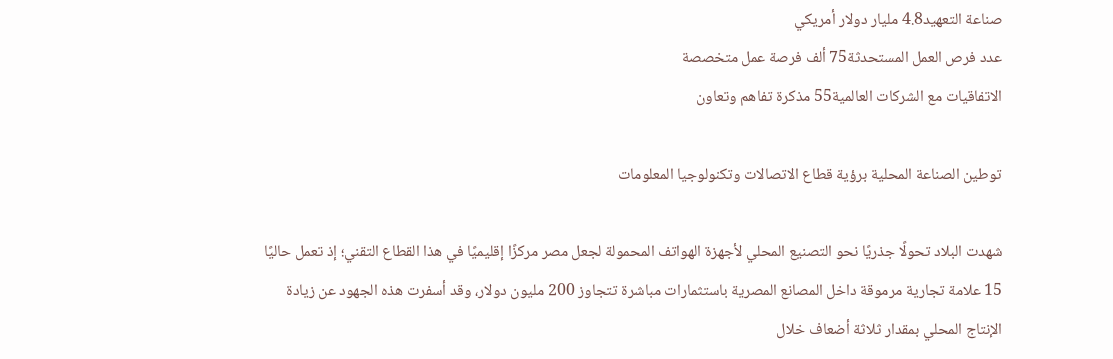صناعة التعهيد4.8 مليار دولار أمريكي
عدد فرص العمل المستحدثة75 ألف فرصة عمل متخصصة
الاتفاقيات مع الشركات العالمية55 مذكرة تفاهم وتعاون

توطين الصناعة المحلية برؤية قطاع الاتصالات وتكنولوجيا المعلومات

شهدت البلاد تحولًا جذريًا نحو التصنيع المحلي لأجهزة الهواتف المحمولة لجعل مصر مركزًا إقليميًا في هذا القطاع التقني؛ إذ تعمل حاليًا 15 علامة تجارية مرموقة داخل المصانع المصرية باستثمارات مباشرة تتجاوز 200 مليون دولار، وقد أسفرت هذه الجهود عن زيادة الإنتاج المحلي بمقدار ثلاثة أضعاف خلال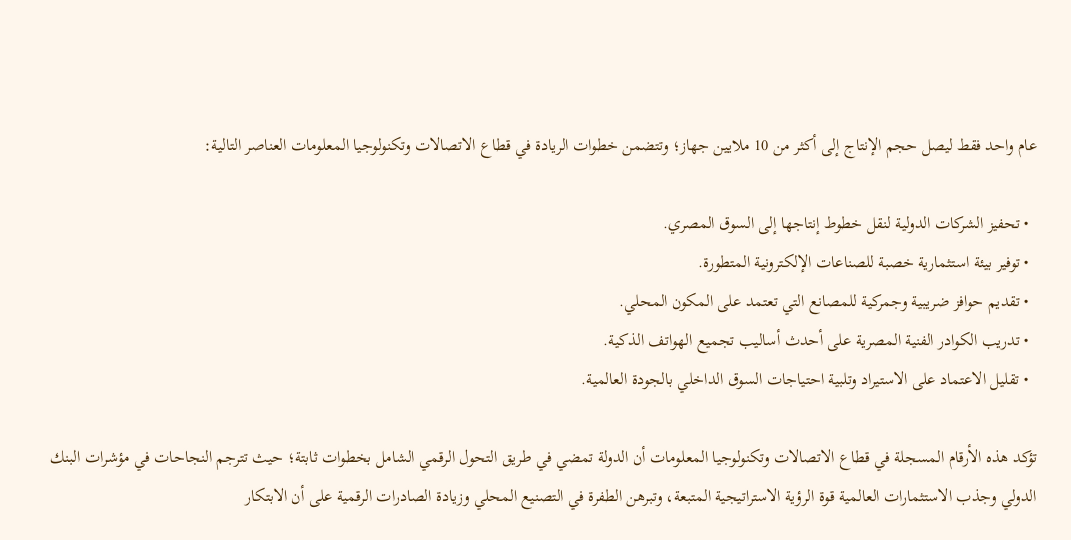عام واحد فقط ليصل حجم الإنتاج إلى أكثر من 10 ملايين جهاز؛ وتتضمن خطوات الريادة في قطاع الاتصالات وتكنولوجيا المعلومات العناصر التالية:

  • تحفيز الشركات الدولية لنقل خطوط إنتاجها إلى السوق المصري.
  • توفير بيئة استثمارية خصبة للصناعات الإلكترونية المتطورة.
  • تقديم حوافز ضريبية وجمركية للمصانع التي تعتمد على المكون المحلي.
  • تدريب الكوادر الفنية المصرية على أحدث أساليب تجميع الهواتف الذكية.
  • تقليل الاعتماد على الاستيراد وتلبية احتياجات السوق الداخلي بالجودة العالمية.

تؤكد هذه الأرقام المسجلة في قطاع الاتصالات وتكنولوجيا المعلومات أن الدولة تمضي في طريق التحول الرقمي الشامل بخطوات ثابتة؛ حيث تترجم النجاحات في مؤشرات البنك الدولي وجذب الاستثمارات العالمية قوة الرؤية الاستراتيجية المتبعة، وتبرهن الطفرة في التصنيع المحلي وزيادة الصادرات الرقمية على أن الابتكار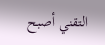التقني أصبح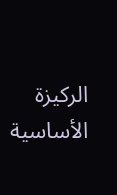الركيزة الأساسية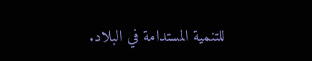للتنمية المستدامة في البلاد.